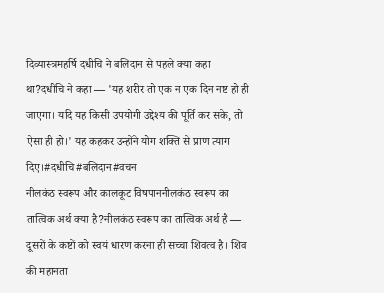दिव्यास्त्रमहर्षि दधीचि ने बलिदान से पहले क्या कहा था?दधीचि ने कहा — 'यह शरीर तो एक न एक दिन नष्ट हो ही जाएगा। यदि यह किसी उपयोगी उद्देश्य की पूर्ति कर सके, तो ऐसा ही हो।' यह कहकर उन्होंने योग शक्ति से प्राण त्याग दिए।#दधीचि#बलिदान#वचन
नीलकंठ स्वरूप और कालकूट विषपाननीलकंठ स्वरूप का तात्विक अर्थ क्या है?नीलकंठ स्वरूप का तात्विक अर्थ है — दूसरों के कष्टों को स्वयं धारण करना ही सच्चा शिवत्व है। शिव की महानता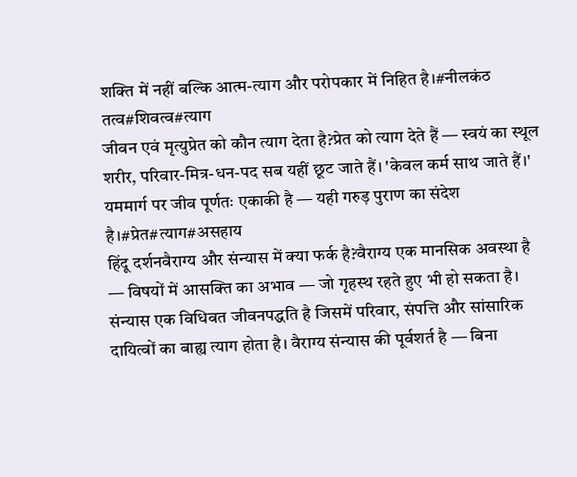शक्ति में नहीं बल्कि आत्म-त्याग और परोपकार में निहित है।#नीलकंठ तत्व#शिवत्व#त्याग
जीवन एवं मृत्युप्रेत को कौन त्याग देता है?प्रेत को त्याग देते हैं — स्वयं का स्थूल शरीर, परिवार-मित्र-धन-पद सब यहीं छूट जाते हैं। 'केवल कर्म साथ जाते हैं।' यममार्ग पर जीव पूर्णतः एकाकी है — यही गरुड़ पुराण का संदेश है।#प्रेत#त्याग#असहाय
हिंदू दर्शनवैराग्य और संन्यास में क्या फर्क है?वैराग्य एक मानसिक अवस्था है — विषयों में आसक्ति का अभाव — जो गृहस्थ रहते हुए भी हो सकता है। संन्यास एक विधिवत जीवनपद्धति है जिसमें परिवार, संपत्ति और सांसारिक दायित्वों का बाह्य त्याग होता है। वैराग्य संन्यास की पूर्वशर्त है — बिना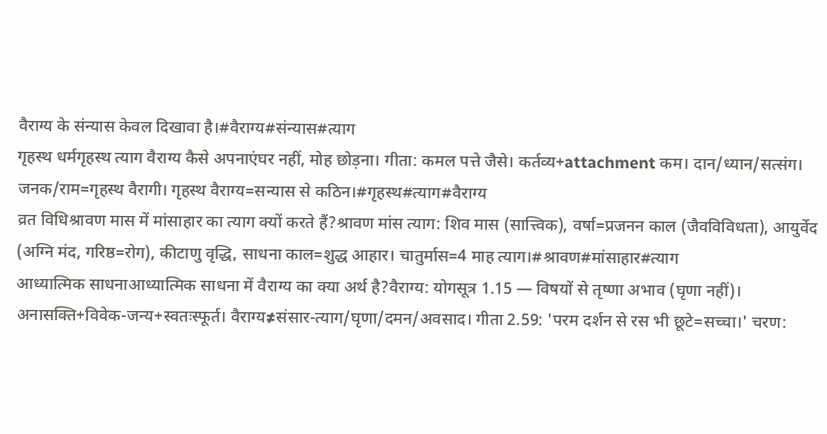वैराग्य के संन्यास केवल दिखावा है।#वैराग्य#संन्यास#त्याग
गृहस्थ धर्मगृहस्थ त्याग वैराग्य कैसे अपनाएंघर नहीं, मोह छोड़ना। गीता: कमल पत्ते जैसे। कर्तव्य+attachment कम। दान/ध्यान/सत्संग। जनक/राम=गृहस्थ वैरागी। गृहस्थ वैराग्य=सन्यास से कठिन।#गृहस्थ#त्याग#वैराग्य
व्रत विधिश्रावण मास में मांसाहार का त्याग क्यों करते हैं?श्रावण मांस त्याग: शिव मास (सात्त्विक), वर्षा=प्रजनन काल (जैवविविधता), आयुर्वेद (अग्नि मंद, गरिष्ठ=रोग), कीटाणु वृद्धि, साधना काल=शुद्ध आहार। चातुर्मास=4 माह त्याग।#श्रावण#मांसाहार#त्याग
आध्यात्मिक साधनाआध्यात्मिक साधना में वैराग्य का क्या अर्थ है?वैराग्य: योगसूत्र 1.15 — विषयों से तृष्णा अभाव (घृणा नहीं)। अनासक्ति+विवेक-जन्य+स्वतःस्फूर्त। वैराग्य≠संसार-त्याग/घृणा/दमन/अवसाद। गीता 2.59: 'परम दर्शन से रस भी छूटे=सच्चा।' चरण: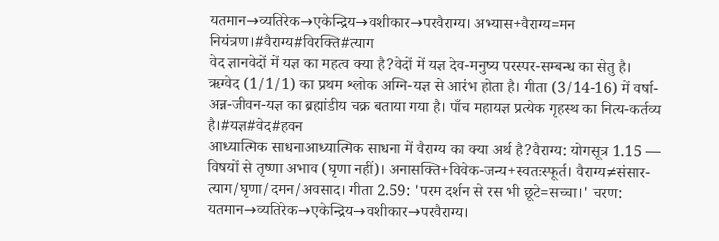यतमान→व्यतिरेक→एकेन्द्रिय→वशीकार→परवैराग्य। अभ्यास+वैराग्य=मन नियंत्रण।#वैराग्य#विरक्ति#त्याग
वेद ज्ञानवेदों में यज्ञ का महत्व क्या है?वेदों में यज्ञ देव-मनुष्य परस्पर-सम्बन्ध का सेतु है। ऋग्वेद (1/1/1) का प्रथम श्लोक अग्नि-यज्ञ से आरंभ होता है। गीता (3/14-16) में वर्षा-अन्न-जीवन-यज्ञ का ब्रह्मांडीय चक्र बताया गया है। पाँच महायज्ञ प्रत्येक गृहस्थ का नित्य-कर्तव्य है।#यज्ञ#वेद#हवन
आध्यात्मिक साधनाआध्यात्मिक साधना में वैराग्य का क्या अर्थ है?वैराग्य: योगसूत्र 1.15 — विषयों से तृष्णा अभाव (घृणा नहीं)। अनासक्ति+विवेक-जन्य+स्वतःस्फूर्त। वैराग्य≠संसार-त्याग/घृणा/दमन/अवसाद। गीता 2.59: 'परम दर्शन से रस भी छूटे=सच्चा।' चरण: यतमान→व्यतिरेक→एकेन्द्रिय→वशीकार→परवैराग्य।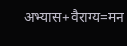अभ्यास+वैराग्य=मन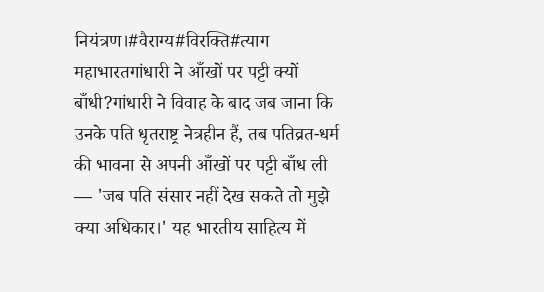नियंत्रण।#वैराग्य#विरक्ति#त्याग
महाभारतगांधारी ने आँखों पर पट्टी क्यों बाँधी?गांधारी ने विवाह के बाद जब जाना कि उनके पति धृतराष्ट्र नेत्रहीन हैं, तब पतिव्रत-धर्म की भावना से अपनी आँखों पर पट्टी बाँध ली — 'जब पति संसार नहीं देख सकते तो मुझे क्या अधिकार।' यह भारतीय साहित्य में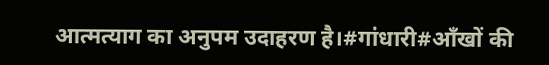आत्मत्याग का अनुपम उदाहरण है।#गांधारी#आँखों की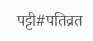पट्टी#पतिव्रत